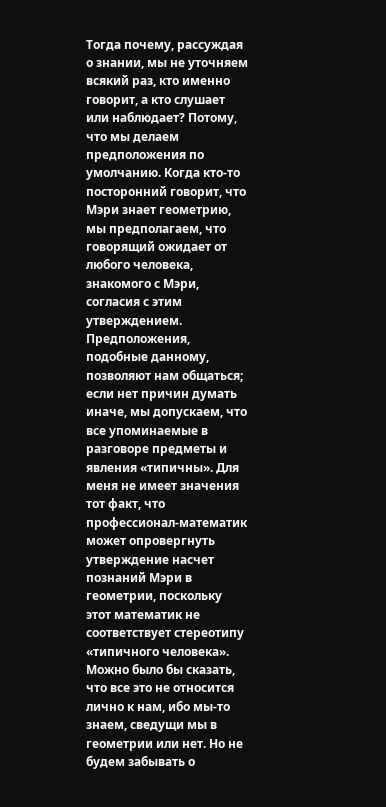Тогда почему, рассуждая о знании, мы не уточняем всякий раз, кто именно говорит, а кто слушает или наблюдает? Потому, что мы делаем предположения по умолчанию. Когда кто-то посторонний говорит, что Мэри знает геометрию, мы предполагаем, что говорящий ожидает от любого человека, знакомого с Мэри, согласия с этим утверждением. Предположения, подобные данному, позволяют нам общаться; если нет причин думать иначе, мы допускаем, что все упоминаемые в разговоре предметы и явления «типичны». Для меня не имеет значения тот факт, что профессионал-математик может опровергнуть утверждение насчет познаний Мэри в геометрии, поскольку этот математик не соответствует стереотипу «типичного человека».
Можно было бы сказать, что все это не относится лично к нам, ибо мы-то знаем, сведущи мы в геометрии или нет. Но не будем забывать о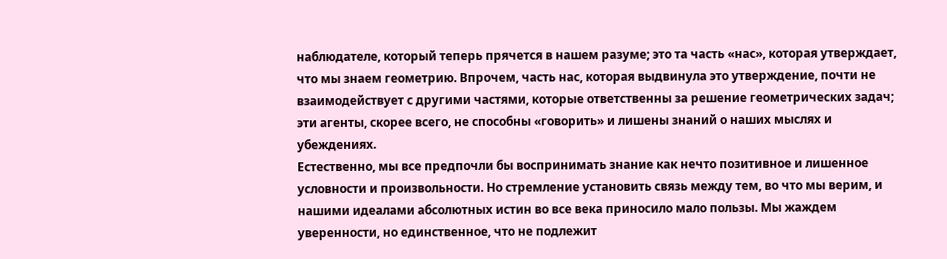наблюдателе, который теперь прячется в нашем разуме; это та часть «нас», которая утверждает, что мы знаем геометрию. Впрочем, часть нас, которая выдвинула это утверждение, почти не взаимодействует с другими частями, которые ответственны за решение геометрических задач; эти агенты, скорее всего, не способны «говорить» и лишены знаний о наших мыслях и убеждениях.
Естественно, мы все предпочли бы воспринимать знание как нечто позитивное и лишенное условности и произвольности. Но стремление установить связь между тем, во что мы верим, и нашими идеалами абсолютных истин во все века приносило мало пользы. Мы жаждем уверенности, но единственное, что не подлежит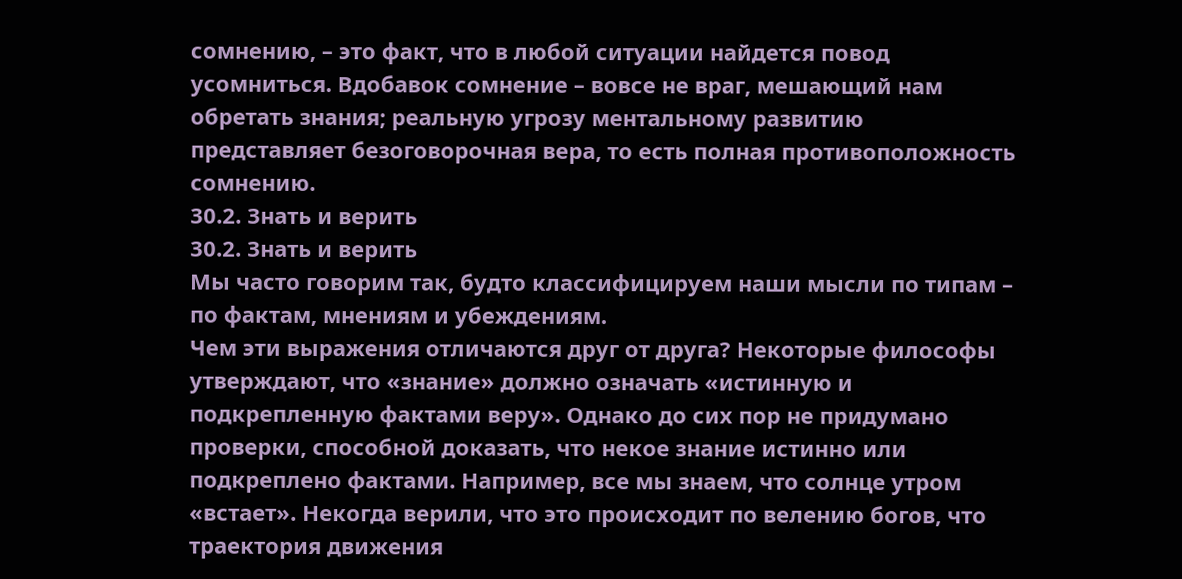сомнению, – это факт, что в любой ситуации найдется повод усомниться. Вдобавок сомнение – вовсе не враг, мешающий нам обретать знания; реальную угрозу ментальному развитию представляет безоговорочная вера, то есть полная противоположность сомнению.
30.2. Знать и верить
30.2. Знать и верить
Мы часто говорим так, будто классифицируем наши мысли по типам – по фактам, мнениям и убеждениям.
Чем эти выражения отличаются друг от друга? Некоторые философы утверждают, что «знание» должно означать «истинную и подкрепленную фактами веру». Однако до сих пор не придумано проверки, способной доказать, что некое знание истинно или подкреплено фактами. Например, все мы знаем, что солнце утром «встает». Некогда верили, что это происходит по велению богов, что траектория движения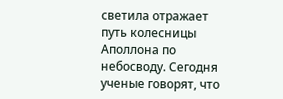светила отражает путь колесницы Аполлона по небосводу. Сегодня ученые говорят, что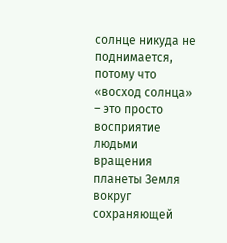солнце никуда не поднимается, потому что «восход солнца» – это просто восприятие людьми вращения планеты Земля вокруг сохраняющей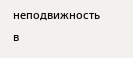неподвижность в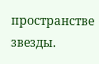пространстве звезды.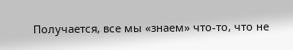Получается, все мы «знаем» что-то, что не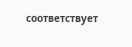соответствует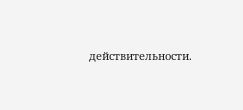действительности.